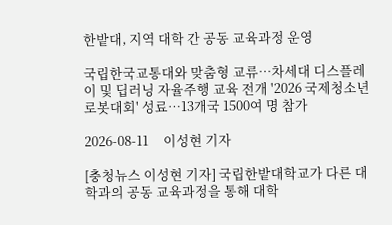한밭대, 지역 대학 간 공동 교육과정 운영

국립한국교통대와 맞춤형 교류…차세대 디스플레이 및 딥러닝 자율주행 교육 전개 '2026 국제청소년로봇대회' 성료…13개국 1500여 명 참가

2026-08-11     이성현 기자

[충청뉴스 이성현 기자] 국립한밭대학교가 다른 대학과의 공동 교육과정을 통해 대학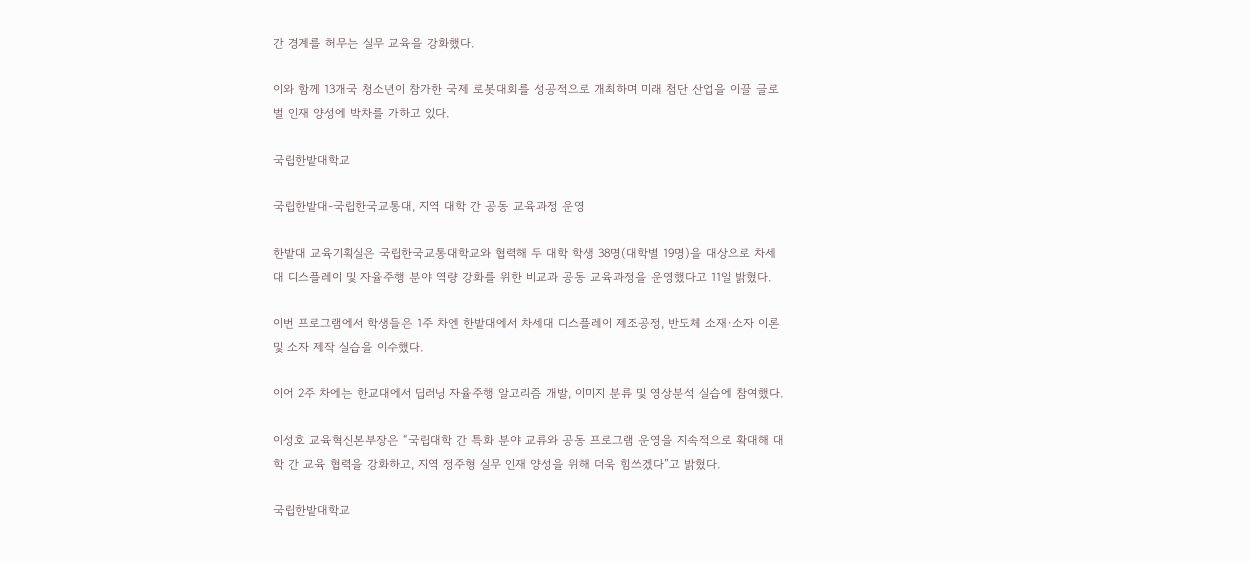간 경계를 허무는 실무 교육을 강화했다.

이와 함께 13개국 청소년이 참가한 국제 로봇대회를 성공적으로 개최하며 미래 첨단 산업을 이끌 글로벌 인재 양성에 박차를 가하고 있다.

국립한밭대학교

국립한밭대-국립한국교통대, 지역 대학 간 공동 교육과정 운영

한밭대 교육기획실은 국립한국교통대학교와 협력해 두 대학 학생 38명(대학별 19명)을 대상으로 차세대 디스플레이 및 자율주행 분야 역량 강화를 위한 비교과 공동 교육과정을 운영했다고 11일 밝혔다.

이번 프로그램에서 학생들은 1주 차엔 한밭대에서 차세대 디스플레이 제조공정, 반도체 소재·소자 이론 및 소자 제작 실습을 이수했다.

이어 2주 차에는 한교대에서 딥러닝 자율주행 알고리즘 개발, 이미지 분류 및 영상분석 실습에 참여했다.

이성호 교육혁신본부장은 “국립대학 간 특화 분야 교류와 공동 프로그램 운영을 지속적으로 확대해 대학 간 교육 협력을 강화하고, 지역 정주형 실무 인재 양성을 위해 더욱 힘쓰겠다”고 밝혔다.

국립한밭대학교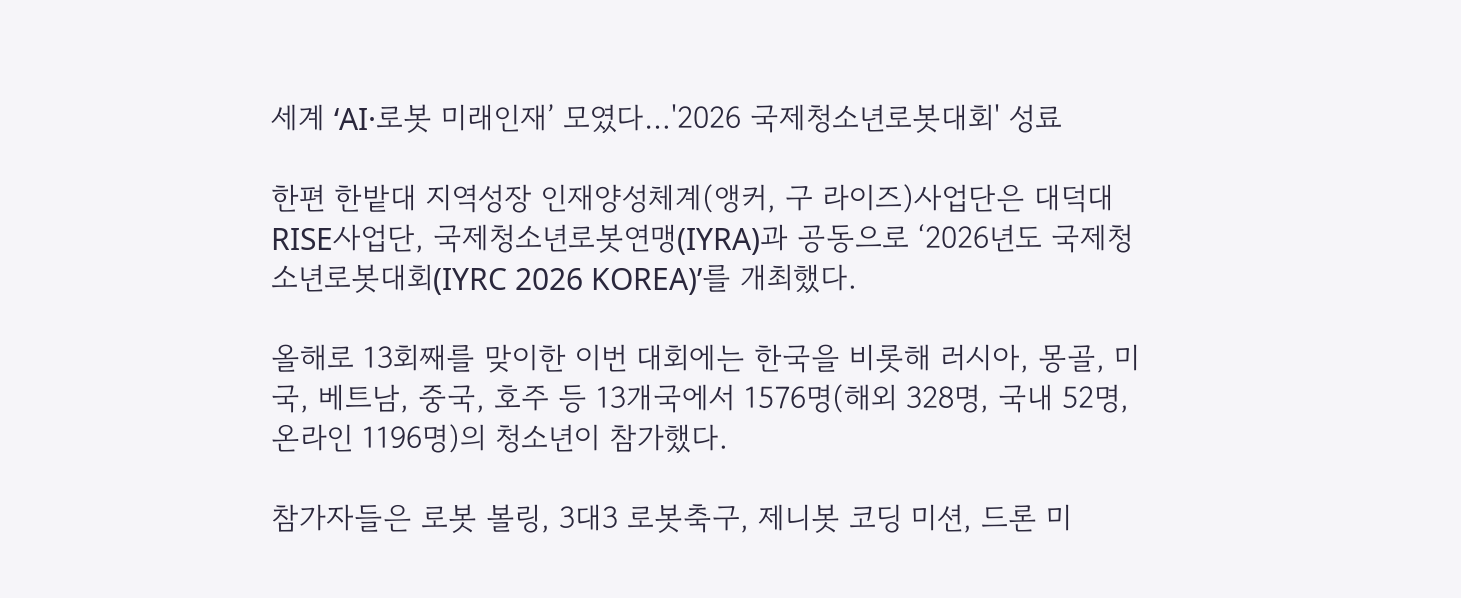세계 ‘AI·로봇 미래인재’ 모였다…'2026 국제청소년로봇대회' 성료

한편 한밭대 지역성장 인재양성체계(앵커, 구 라이즈)사업단은 대덕대 RISE사업단, 국제청소년로봇연맹(IYRA)과 공동으로 ‘2026년도 국제청소년로봇대회(IYRC 2026 KOREA)’를 개최했다.

올해로 13회째를 맞이한 이번 대회에는 한국을 비롯해 러시아, 몽골, 미국, 베트남, 중국, 호주 등 13개국에서 1576명(해외 328명, 국내 52명, 온라인 1196명)의 청소년이 참가했다.

참가자들은 로봇 볼링, 3대3 로봇축구, 제니봇 코딩 미션, 드론 미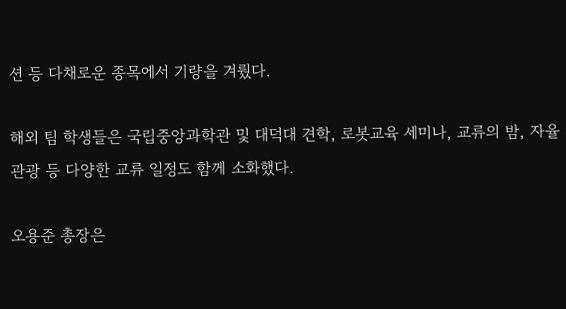션 등 다채로운 종목에서 기량을 겨뤘다.

해외 팀 학생들은 국립중앙과학관 및 대덕대 견학, 로봇교육 세미나, 교류의 밤, 자율 관광 등 다양한 교류 일정도 함께 소화했다.

오용준 총장은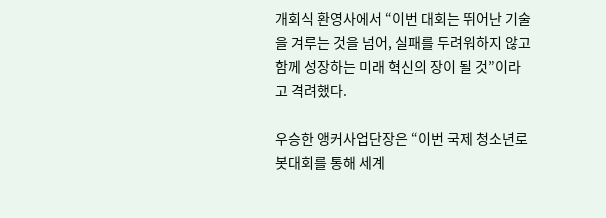개회식 환영사에서 “이번 대회는 뛰어난 기술을 겨루는 것을 넘어, 실패를 두려워하지 않고 함께 성장하는 미래 혁신의 장이 될 것”이라고 격려했다.

우승한 앵커사업단장은 “이번 국제 청소년로봇대회를 통해 세계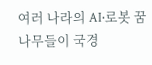여러 나라의 AI‧로봇 꿈나무들이 국경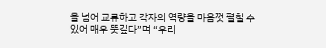을 넘어 교류하고 각자의 역량을 마음껏 펼칠 수 있어 매우 뜻깊다”며 “우리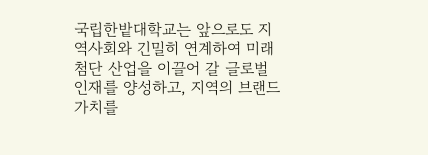국립한밭대학교는 앞으로도 지역사회와 긴밀히 연계하여 미래 첨단 산업을 이끌어 갈 글로벌 인재를 양성하고, 지역의 브랜드 가치를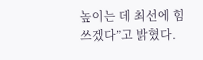높이는 데 최선에 힘쓰겠다”고 밝혔다.